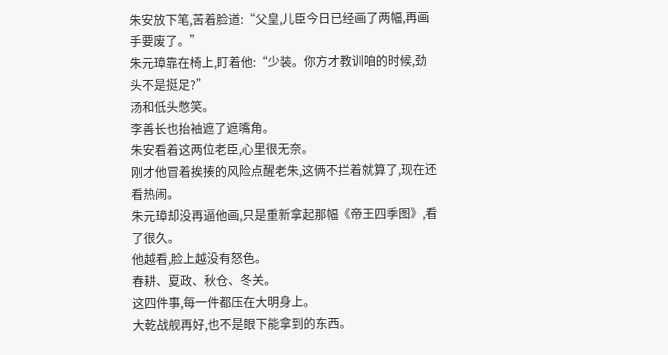朱安放下笔,苦着脸道:“父皇,儿臣今日已经画了两幅,再画手要废了。”
朱元璋靠在椅上,盯着他:“少装。你方才教训咱的时候,劲头不是挺足?”
汤和低头憋笑。
李善长也抬袖遮了遮嘴角。
朱安看着这两位老臣,心里很无奈。
刚才他冒着挨揍的风险点醒老朱,这俩不拦着就算了,现在还看热闹。
朱元璋却没再逼他画,只是重新拿起那幅《帝王四季图》,看了很久。
他越看,脸上越没有怒色。
春耕、夏政、秋仓、冬关。
这四件事,每一件都压在大明身上。
大乾战舰再好,也不是眼下能拿到的东西。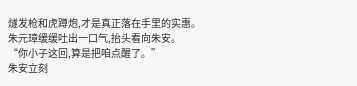燧发枪和虎蹲炮,才是真正落在手里的实惠。
朱元璋缓缓吐出一口气,抬头看向朱安。
“你小子这回,算是把咱点醒了。”
朱安立刻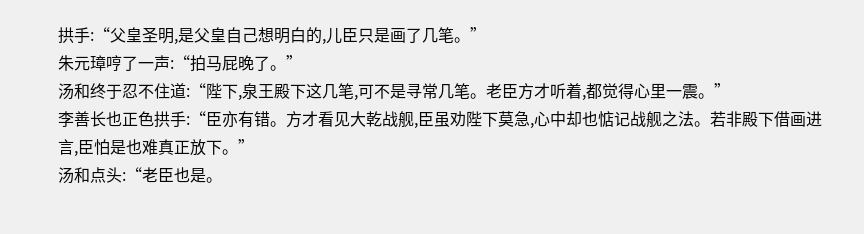拱手:“父皇圣明,是父皇自己想明白的,儿臣只是画了几笔。”
朱元璋哼了一声:“拍马屁晚了。”
汤和终于忍不住道:“陛下,泉王殿下这几笔,可不是寻常几笔。老臣方才听着,都觉得心里一震。”
李善长也正色拱手:“臣亦有错。方才看见大乾战舰,臣虽劝陛下莫急,心中却也惦记战舰之法。若非殿下借画进言,臣怕是也难真正放下。”
汤和点头:“老臣也是。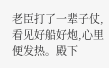老臣打了一辈子仗,看见好船好炮,心里便发热。殿下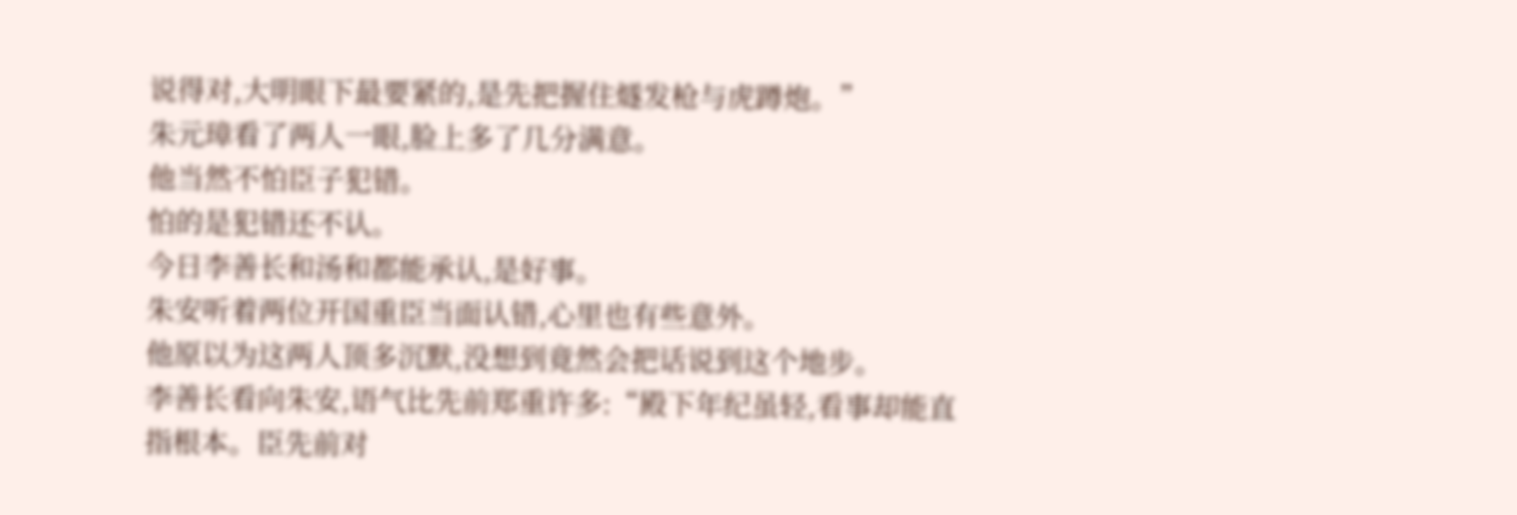说得对,大明眼下最要紧的,是先把握住燧发枪与虎蹲炮。”
朱元璋看了两人一眼,脸上多了几分满意。
他当然不怕臣子犯错。
怕的是犯错还不认。
今日李善长和汤和都能承认,是好事。
朱安听着两位开国重臣当面认错,心里也有些意外。
他原以为这两人顶多沉默,没想到竟然会把话说到这个地步。
李善长看向朱安,语气比先前郑重许多:“殿下年纪虽轻,看事却能直指根本。臣先前对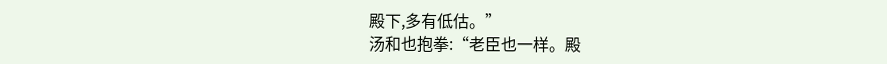殿下,多有低估。”
汤和也抱拳:“老臣也一样。殿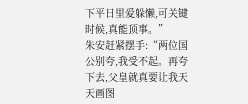下平日里爱躲懒,可关键时候,真能顶事。”
朱安赶紧摆手:“两位国公别夸,我受不起。再夸下去,父皇就真要让我天天画图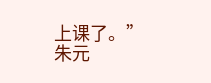上课了。”
朱元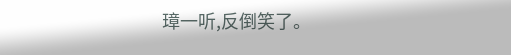璋一听,反倒笑了。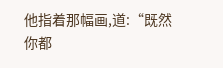他指着那幅画,道:“既然你都